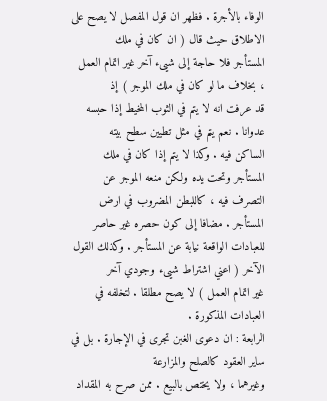الوفاء بالأجرة . فظهر ان قول المفصل لا يصح على الاطلاق حيث قال ( ان كان في ملك
المستأجر فلا حاجة إلى شيىء آخر غير اتمام العمل ، بخلاف ما لو كان في ملك الموجر ) إذ
قد عرفت انه لا يتم في الثوب المخيط إذا حبسه عدوانا . نعم يتم في مثل تطيين سطح بيته
الساكن فيه . وكذا لا يتم إذا كان في ملك المستأجر وتحت يده ولكن منعه الموجر عن
التصرف فيه ، كاللبطن المضروب في ارض المستأجر . مضافا إلى كون حصره غير حاصر
للعبادات الواقعة نيابة عن المستأجر . وكذلك القول الآخر ( اعني اشتراط شيىء وجودي آخر
غير اتمام العمل ) لا يصح مطلقا . لتخلفه في العبادات المذكورة .
الرابعة : ان دعوى الغبن تجرى في الإجارة . بل في ساير العقود كالصلح والمزارعة
وغيرهما ، ولا يختص بالبيع . ممن صرح به المقداد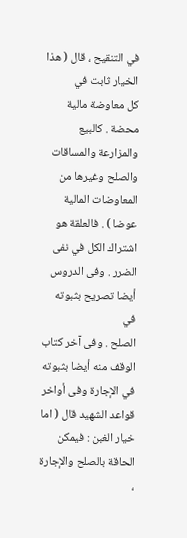في التنقيح ، قال ( هذا الخيار ثابت في
كل معاوضة مالية محضة . كالبيع والمزارعة والمساقات والصلح وغيرها من المعاوضات المالية
عوضا ) . فالعلقة هو اشتراك الكل في نفى الضرر . وفى الدروس أيضا تصريح بثبوته في
الصلح . وفى آخر كتاب الوقف منه أيضا بثبوته في الإجارة وفى أواخر قواعد الشهيد قال ( اما
خيار الغبن : فيمكن الحاقة بالصلح والإجارة ،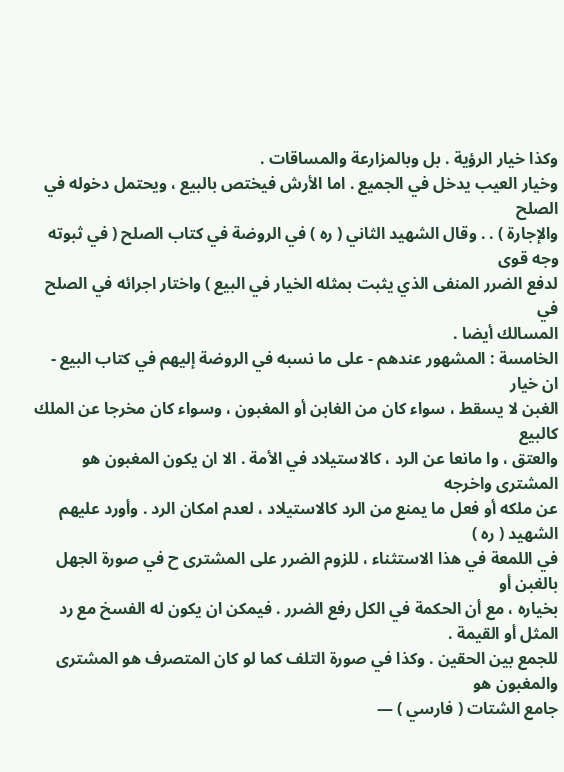وكذا خيار الرؤية . بل وبالمزارعة والمساقات .
وخيار العيب يدخل في الجميع . اما الأرش فيختص بالبيع ، ويحتمل دخوله في الصلح
والإجارة ) . . وقال الشهيد الثاني ( ره ) في الروضة في كتاب الصلح ( في ثبوته وجه قوى
لدفع الضرر المنفى الذي يثبت بمثله الخيار في البيع ) واختار اجرائه في الصلح في
المسالك أيضا .
الخامسة : المشهور عندهم - على ما نسبه في الروضة إليهم في كتاب البيع - ان خيار
الغبن لا يسقط ، سواء كان من الغابن أو المغبون ، وسواء كان مخرجا عن الملك كالبيع
والعتق ، وا مانعا عن الرد ، كالاستيلاد في الأمة . الا ان يكون المغبون هو المشترى واخرجه
عن ملكه أو فعل ما يمنع من الرد كالاستيلاد ، لعدم امكان الرد . وأورد عليهم الشهيد ( ره )
في اللمعة في هذا الاستثناء ، للزوم الضرر على المشترى ح في صورة الجهل بالغبن أو
بخياره ، مع أن الحكمة في الكل رفع الضرر . فيمكن ان يكون له الفسخ مع رد المثل أو القيمة .
للجمع بين الحقين . وكذا في صورة التلف كما لو كان المتصرف هو المشترى والمغبون هو
جامع الشتات ( فارسي ) —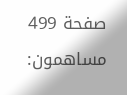صفحة 499
مساهمون: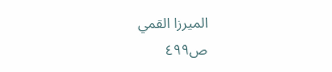الميرزا القمي
ص٤٩٩